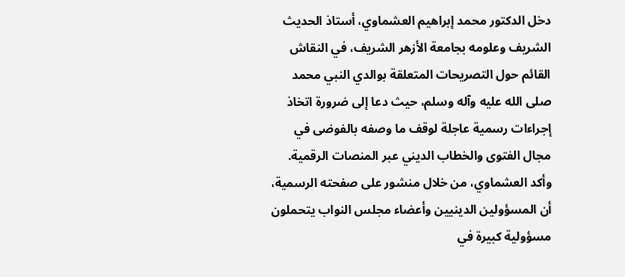دخل الدكتور محمد إبراهيم العشماوي، أستاذ الحديث الشريف وعلومه بجامعة الأزهر الشريف، في النقاش القائم حول التصريحات المتعلقة بوالدي النبي محمد صلى الله عليه وآله وسلم، حيث دعا إلى ضرورة اتخاذ إجراءات رسمية عاجلة لوقف ما وصفه بالفوضى في مجال الفتوى والخطاب الديني عبر المنصات الرقمية.
وأكد العشماوي، من خلال منشور على صفحته الرسمية، أن المسؤولين الدينيين وأعضاء مجلس النواب يتحملون مسؤولية كبيرة في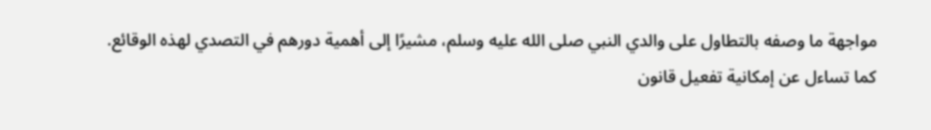مواجهة ما وصفه بالتطاول على والدي النبي صلى الله عليه وسلم، مشيرًا إلى أهمية دورهم في التصدي لهذه الوقائع.
كما تساءل عن إمكانية تفعيل قانون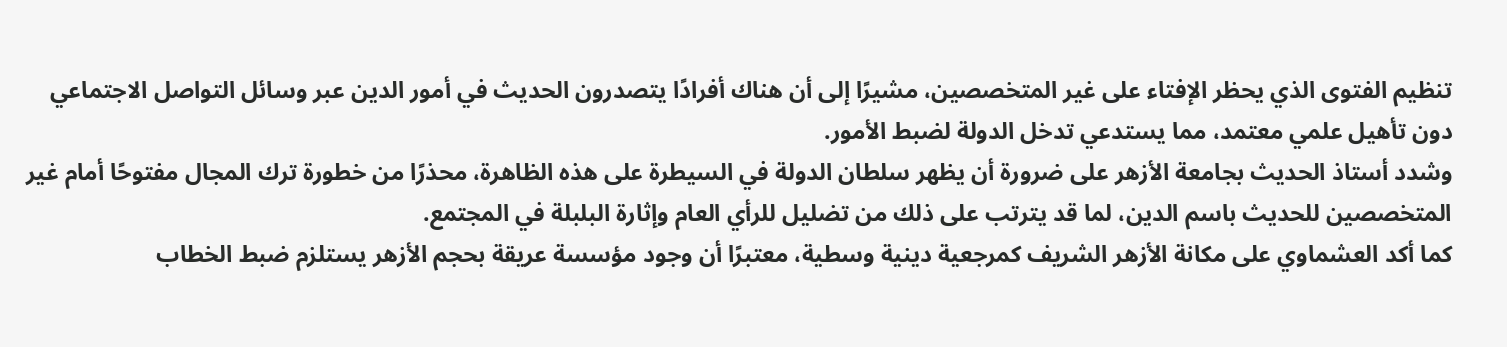تنظيم الفتوى الذي يحظر الإفتاء على غير المتخصصين، مشيرًا إلى أن هناك أفرادًا يتصدرون الحديث في أمور الدين عبر وسائل التواصل الاجتماعي دون تأهيل علمي معتمد، مما يستدعي تدخل الدولة لضبط الأمور.
وشدد أستاذ الحديث بجامعة الأزهر على ضرورة أن يظهر سلطان الدولة في السيطرة على هذه الظاهرة، محذرًا من خطورة ترك المجال مفتوحًا أمام غير المتخصصين للحديث باسم الدين، لما قد يترتب على ذلك من تضليل للرأي العام وإثارة البلبلة في المجتمع.
كما أكد العشماوي على مكانة الأزهر الشريف كمرجعية دينية وسطية، معتبرًا أن وجود مؤسسة عريقة بحجم الأزهر يستلزم ضبط الخطاب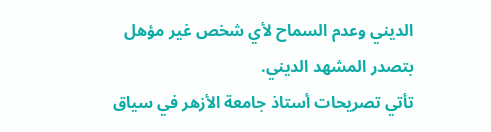الديني وعدم السماح لأي شخص غير مؤهل بتصدر المشهد الديني.
تأتي تصريحات أستاذ جامعة الأزهر في سياق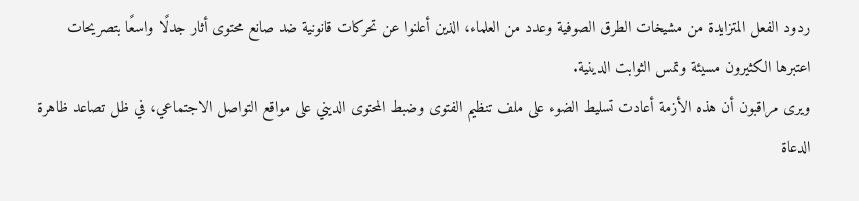ردود الفعل المتزايدة من مشيخات الطرق الصوفية وعدد من العلماء، الذين أعلنوا عن تحركات قانونية ضد صانع محتوى أثار جدلًا واسعًا بتصريحات اعتبرها الكثيرون مسيئة وتمس الثوابت الدينية.
ويرى مراقبون أن هذه الأزمة أعادت تسليط الضوء على ملف تنظيم الفتوى وضبط المحتوى الديني على مواقع التواصل الاجتماعي، في ظل تصاعد ظاهرة الدعاة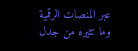عبر المنصات الرقمية وما تثيره من جدل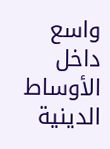واسع داخل الأوساط الدينية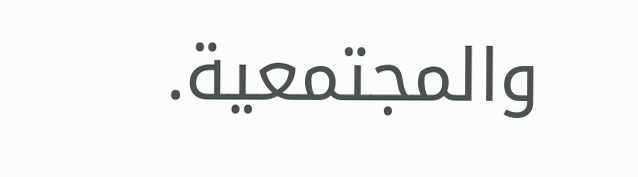والمجتمعية.